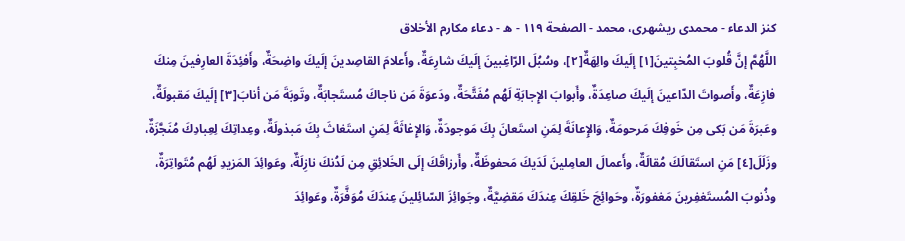كنز الدعاء - محمدی ریشهری، محمد - الصفحة ١١٩ - ه - دعاء مكارم الأخلاق
اللَّهُمَّ إنَّ قُلوبَ المُخبِتينَ[١] إلَيكَ والِهَةٌ[٢]، وسُبُلَ الرّاغِبينَ إلَيكَ شارِعَةٌ، وأَعلامَ القاصِدينَ إلَيكَ واضِحَةٌ، وأَفئِدَةَ العارِفينَ مِنكَ فازِعَةٌ، وأَصواتَ الدّاعينَ إلَيكَ صاعِدَةٌ، وأَبوابَ الإِجابَةِ لَهُم مُفَتَّحَةٌ، ودَعوَةَ مَن ناجاكَ مُستَجابَةٌ، وتَوبَةَ مَن أنابَ[٣] إلَيكَ مَقبولَةٌ، وعَبرَةَ مَن بَكى مِن خَوفِكَ مَرحومَةٌ، وَالإِعانَةَ لِمَنِ استَعانَ بِكَ مَوجودَةٌ، وَالإِغاثَةَ لِمَنِ استَغاثَ بِكَ مَبذولَةٌ، وعِداتِكَ لِعِبادِكَ مُنَجَّزَةٌ، وزَلَلَ[٤] مَنِ استَقالَكَ مُقالَةٌ، وأَعمالَ العامِلينَ لَدَيكَ مَحفوظَةٌ، وأَرزاقَكَ إلَى الخَلائِقِ مِن لَدُنكَ نازِلَةٌ، وعَوائِدَ المَزيدِ لَهُم مُتَواتِرَةٌ، وذُنوبَ المُستَغفِرينَ مَغفورَةٌ، وحَوائِجَ خَلقِكَ عِندَكَ مَقضِيَّةٌ، وجَوائِزَ السّائِلينَ عِندَكَ مُوَفَّرَةٌ، وعَوائِدَ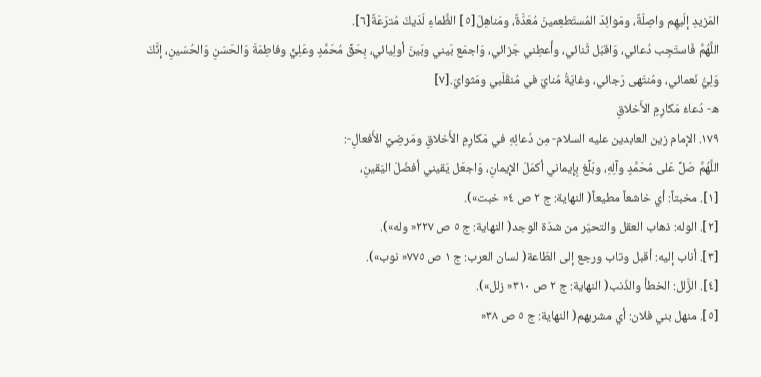المَزيدِ إلَيهِم واصِلَةٌ، ومَوائِدَ المُستَطعِمينَ مُعَدَّةٌ، ومَناهِلَ[٥] الظَّماءِ لَدَيكَ مُترَعَةٌ[٦].
اللَّهُمَّ فَاستَجِب دُعائي، وَاقبَل ثَنائي، وأَعطِني جَزائي، وَاجمَع بَيني وبَينَ أولِيائي، بِحَقِّ مُحَمَّدٍ وعَلِيٍّ وفاطِمَةَ وَالحَسَنِ وَالحُسَينِ، إنَّكَ وَلِيُّ نَعمائي، ومُنتَهى رَجائي، وغايَةُ مُنايَ في مُنقَلَبي ومَثوايَ.[٧]
ه- دُعاءُ مَكارِمِ الأَخلاقِ
١٧٩. الإمام زين العابدين عليه السلام- مِن دُعائِهِ في مَكارِمِ الأَخلاقِ ومَرضِيِّ الأَفعالِ-:
اللَّهُمَّ صَلِّ عَلى مُحَمَّدٍ وآلِهِ، وبَلِّغ بِإِيماني أكمَلَ الإِيمانِ، وَاجعَل يَقيني أفضَلَ اليَقينِ،
[١]. مخبتاً: أي خاشعاً مطيعاً( النهاية: ج ٢ ص ٤« خبت»).
[٢]. الوله: ذهاب العقل والتحيّر من شدّة الوجد( النهاية: ج ٥ ص ٢٢٧« وله»).
[٣]. أناب إليه: أقبل وتاب ورجع إلى الطّاعة( لسان العرب: ج ١ ص ٧٧٥« نوب»).
[٤]. الزَّلل: الخطأ والذّنب( النهاية: ج ٢ ص ٣١٠« زلل»).
[٥]. منهل بني فلان: أي مشربهم( النهاية: ج ٥ ص ٣٨«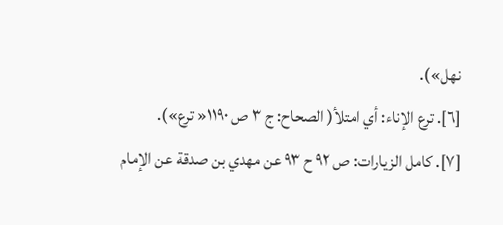نهل»).
[٦]. ترع الإناء: أي امتلأ( الصحاح: ج ٣ ص ١١٩٠« ترع»).
[٧]. كامل الزيارات: ص ٩٢ ح ٩٣ عن مهدي بن صدقة عن الإمام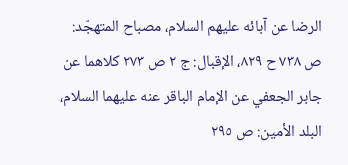الرضا عن آبائه عليهم السلام، مصباح المتهجّد: ص ٧٣٨ ح ٨٢٩، الإقبال: ج ٢ ص ٢٧٣ كلاهما عن جابر الجعفي عن الإمام الباقر عنه عليهما السلام، البلد الأمين: ص ٢٩٥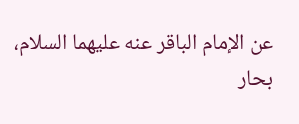عن الإمام الباقر عنه عليهما السلام، بحار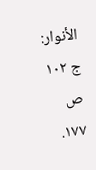الأنوار: ج ١٠٢ ص ١٧٧.